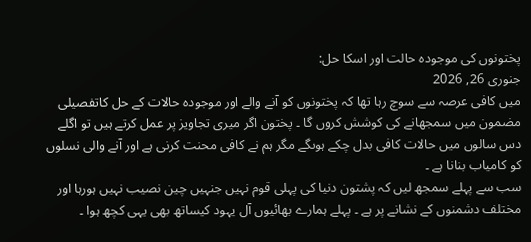پختونوں کی موجودہ حالت اور اسکا حل:
جنوری 26, 2026
میں کافی عرصہ سے سوچ رہا تھا کہ پختونوں کو آنے والے اور موجودہ حالات کے حل کاتفصیلی مضمون میں سمجھانے کی کوشش کروں گا ۔ پختون اگر میری تجاویز پر عمل کرتے ہیں تو اگلے دس سالوں میں حالات کافی بدل چکے ہوںگے مگر ہم نے کافی محنت کرنی ہے اور آنے والی نسلوں کو کامیاب بنانا ہے ۔
سب سے پہلے سمجھ لیں کہ پشتون دنیا کی پہلی قوم نہیں جنہیں چین نصیب نہیں ہورہا اور مختلف دشمنوں کے نشانے پر ہے ۔ پہلے ہمارے بھائیوں آل یہود کیساتھ بھی یہی کچھ ہوا ۔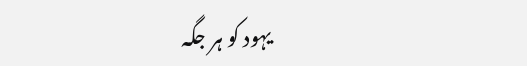یہود کو ہر جگہ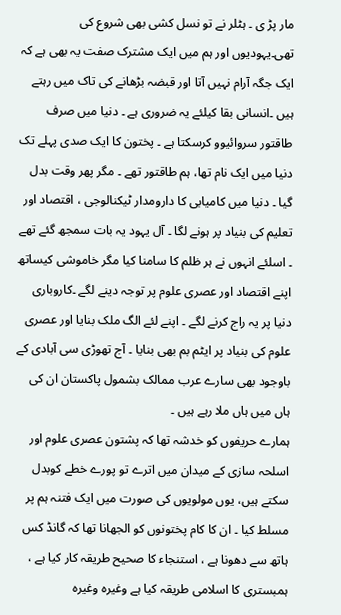مار پڑ ی ۔ ہٹلر نے تو نسل کشی بھی شروع کی تھی۔یہودیوں اور ہم میں ایک مشترک صفت یہ بھی ہے کہ ایک جگہ آرام نہیں آتا اور قبضہ بڑھانے کی تاک میں رہتے ہیں ۔انسانی بقا کیلئے یہ ضروری ہے ۔ دنیا میں صرف طاقتور سروائیوو کرسکتا ہے ۔ پختون کا ایک صدی پہلے تک دنیا میں ایک نام تھا، ہم طاقتور تھے ۔ مگر پھر وقت بدل گیا ۔ دنیا میں کامیابی کا دارومدار ٹیکنالوجی ، اقتصاد اور تعلیم کی بنیاد پر ہونے لگا ۔ آل یہود یہ بات سمجھ گئے تھے ۔ اسلئے انہوں نے ہر ظلم کا سامنا کیا مگر خاموشی کیساتھ اپنے اقتصاد اور عصری علوم پر توجہ دینے لگے ۔کاروباری دنیا پر یہ راج کرنے لگے ۔ اپنے لئے الگ ملک بنایا اور عصری علوم کی بنیاد پر ایٹم بم بھی بنایا ۔ آج تھوڑی سی آبادی کے باوجود بھی سارے عرب ممالک بشمول پاکستان ان کی ہاں میں ہاں ملا رہے ہیں ۔
ہمارے حریفوں کو خدشہ تھا کہ پشتون عصری علوم اور اسلحہ سازی کے میدان میں اترے تو پورے خطے کوبدل سکتے ہیں، یوں مولویوں کی صورت میں ایک فتنہ ہم پر مسلط کیا ۔ ان کا کام پختونوں کو الجھانا تھا کہ گانڈ کس ہاتھ سے دھونا ہے ، استنجاء کا صحیح طریقہ کار کیا ہے ، ہمبستری کا اسلامی طریقہ کیا ہے وغیرہ وغیرہ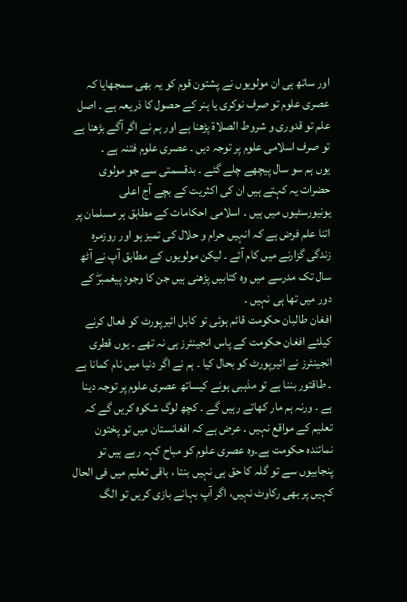اور ساتھ ہی ان مولویوں نے پشتون قوم کو یہ بھی سمجھایا کہ عصری علوم تو صرف نوکری یا ہنر کے حصول کا ذریعہ ہے ۔ اصل علم تو قدوری و شروط الصلاة پڑھنا ہے اور ہم نے اگر آگے بڑھنا ہے تو صرف اسلامی علوم پر توجہ دیں ۔ عصری علوم فتنہ ہے ۔
یوں ہم سو سال پیچھے چلے گئے ۔ بدقسمتی سے جو مولوی حضرات یہ کہتے ہیں ان کی اکثریت کے بچے آج اعلی یونیورسٹیوں میں ہیں ۔ اسلامی احکامات کے مطابق ہر مسلمان پر اتنا علم فرض ہے کہ انہیں حرام و حلال کی تمیز ہو اور روزمرہ زندگی گزارنے میں کام آئے ۔ لیکن مولویوں کے مطابق آپ نے آٹھ سال تک مدرسے میں وہ کتابیں پڑھنی ہیں جن کا وجود پیغمبرۖ کے دور میں تھا ہی نہیں ۔
افغان طالبان حکومت قائم ہوئی تو کابل ائیرپورٹ کو فعال کرنے کیلئے افغان حکومت کے پاس انجینئرز ہی نہ تھے ۔ یوں قطری انجینئرز نے ائیرپورٹ کو بحال کیا ۔ ہم نے اگر دنیا میں نام کمانا ہے ۔ طاقتور بننا ہے تو مذہبی ہونے کیساتھ عصری علوم پر توجہ دینا ہے ۔ ورنہ ہم مار کھاتے رہیں گے ۔ کچھ لوگ شکوہ کریں گے کہ تعلیم کے مواقع نہیں ۔ عرض ہے کہ افغانستان میں تو پختون نمائندہ حکومت ہے۔وہ عصری علوم کو مباح کہہ رہے ہیں تو پنجابیوں سے تو گلہ کا حق ہی نہیں بنتا ، باقی تعلیم میں فی الحال کہیں پر بھی رکاوٹ نہیں، اگر آپ بہانے بازی کریں تو الگ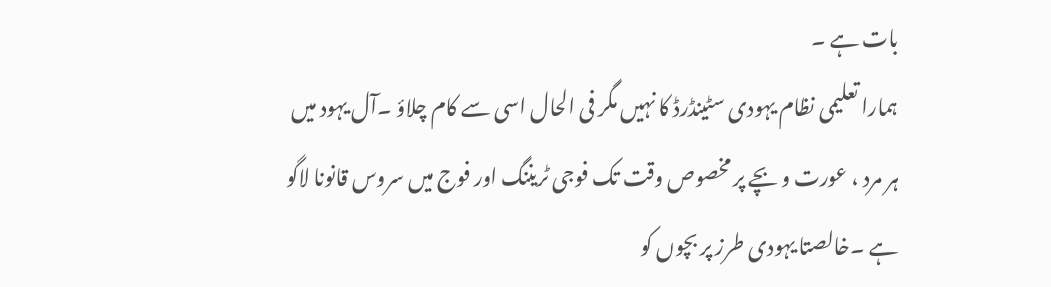بات ہے ۔
ہمارا تعلیمی نظام یہودی سٹینڈرڈ کا نہیں مگر فی الحال اسی سے کام چلاؤ ۔آل یہود میں ہر مرد ، عورت و بچے پر مخصوص وقت تک فوجی ٹریننگ اور فوج میں سروس قانونا لاگو ہے ۔خالصتا یہودی طرز پر بچوں کو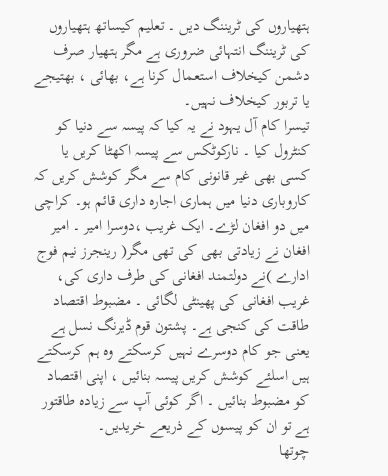ہتھیاروں کی ٹریننگ دیں ۔ تعلیم کیساتھ ہتھیاروں کی ٹریننگ انتہائی ضروری ہے مگر ہتھیار صرف دشمن کیخلاف استعمال کرنا ہے، بھائی ، بھتیجے یا تربور کیخلاف نہیں۔
تیسرا کام آل یہود نے یہ کیا کہ پیسہ سے دنیا کو کنٹرول کیا ۔ نارکوٹکس سے پیسہ اکھٹا کریں یا کسی بھی غیر قانونی کام سے مگر کوشش کریں کہ کاروباری دنیا میں ہماری اجارہ داری قائم ہو۔ کراچی میں دو افغان لڑے۔ ایک غریب ،دوسرا امیر ۔ امیر افغان نے زیادتی بھی کی تھی مگر( رینجرز نیم فوج ادارے )نے دولتمند افغانی کی طرف داری کی، غریب افغانی کی پھینٹی لگائی ۔ مضبوط اقتصاد طاقت کی کنجی ہے۔ پشتون قوم ڈیرنگ نسل ہے یعنی جو کام دوسرے نہیں کرسکتے وہ ہم کرسکتے ہیں اسلئے کوشش کریں پیسہ بنائیں ، اپنی اقتصاد کو مضبوط بنائیں ۔ اگر کوئی آپ سے زیادہ طاقتور ہے تو ان کو پیسوں کے ذریعے خریدیں۔
چوتھا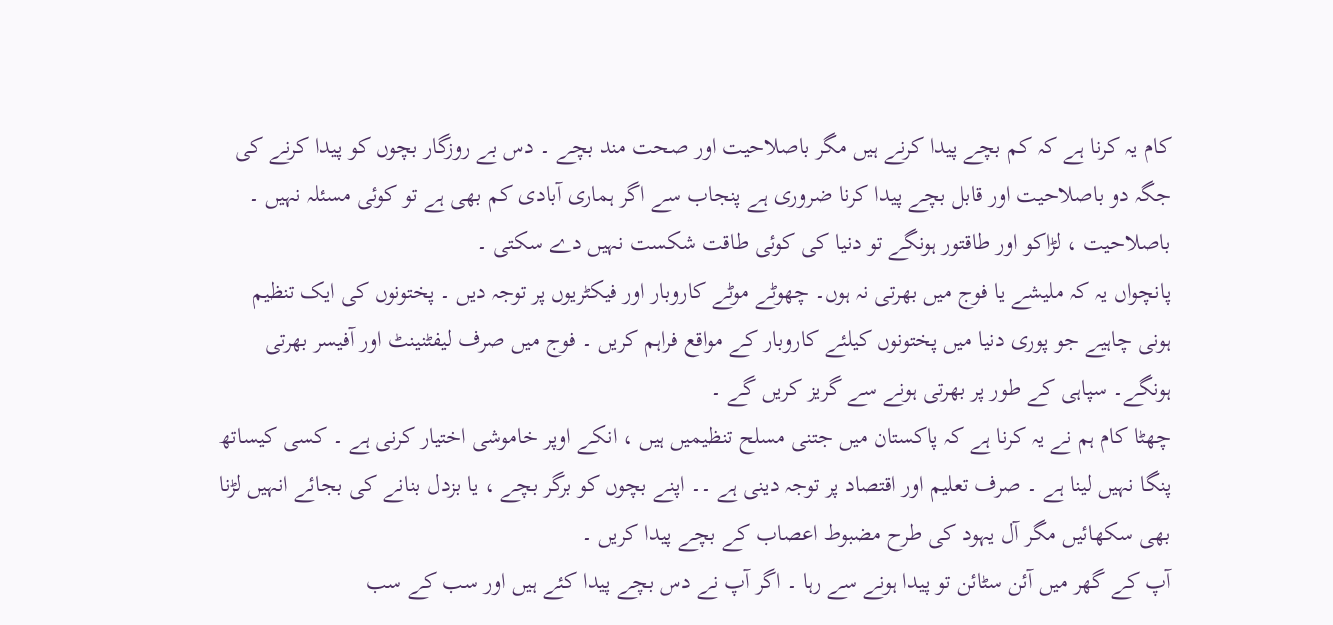کام یہ کرنا ہے کہ کم بچے پیدا کرنے ہیں مگر باصلاحیت اور صحت مند بچے ۔ دس بے روزگار بچوں کو پیدا کرنے کی جگہ دو باصلاحیت اور قابل بچے پیدا کرنا ضروری ہے پنجاب سے اگر ہماری آبادی کم بھی ہے تو کوئی مسئلہ نہیں ۔ باصلاحیت ، لڑاکو اور طاقتور ہونگے تو دنیا کی کوئی طاقت شکست نہیں دے سکتی ۔
پانچواں یہ کہ ملیشے یا فوج میں بھرتی نہ ہوں۔ چھوٹے موٹے کاروبار اور فیکٹریوں پر توجہ دیں ۔ پختونوں کی ایک تنظیم ہونی چاہیے جو پوری دنیا میں پختونوں کیلئے کاروبار کے مواقع فراہم کریں ۔ فوج میں صرف لیفٹنینٹ اور آفیسر بھرتی ہونگے۔ سپاہی کے طور پر بھرتی ہونے سے گریز کریں گے ۔
چھٹا کام ہم نے یہ کرنا ہے کہ پاکستان میں جتنی مسلح تنظیمیں ہیں ، انکے اوپر خاموشی اختیار کرنی ہے ۔ کسی کیساتھ پنگا نہیں لینا ہے ۔ صرف تعلیم اور اقتصاد پر توجہ دینی ہے ۔۔ اپنے بچوں کو برگر بچے ، یا بزدل بنانے کی بجائے انہیں لڑنا بھی سکھائیں مگر آل یہود کی طرح مضبوط اعصاب کے بچے پیدا کریں ۔
آپ کے گھر میں آئن سٹائن تو پیدا ہونے سے رہا ۔ اگر آپ نے دس بچے پیدا کئے ہیں اور سب کے سب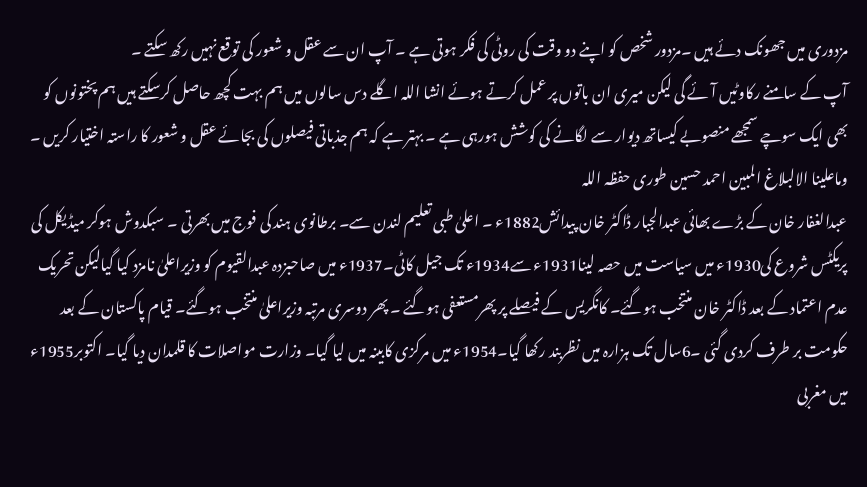مزدوری میں جھونک دئے ہیں ۔مزدور شخص کو اپنے دو وقت کی روٹی کی فکر ہوتی ہے ۔ آپ ان سے عقل و شعور کی توقع نہیں رکھ سکتے ۔
آپ کے سامنے رکاوٹیں آئے گی لیکن میری ان باتوں پر عمل کرتے ہوئے انشا اللہ اگلے دس سالوں میں ہم بہت کچھ حاصل کرسکتے ہیں ہم پختونوں کو بھی ایک سوچے سمجھے منصوبے کیساتھ دیوار سے لگانے کی کوشش ہورہی ہے ۔ بہتر ہے کہ ہم جذباتی فیصلوں کی بجائے عقل و شعور کا راستہ اختیار کریں ۔
وماعلینا الالبلاغ المبین احمد حسین طوری حفظہ اللہ
عبدالغفار خان کے بڑے بھائی عبدالجبار ڈاکٹر خان پیدائش1882ء ۔ اعلیٰ طبی تعلیم لندن سے۔ برطانوی ہند کی فوج میں بھرتی ۔ سبکدوش ہوکر میڈیکل کی پریکٹس شروع کی1930ء میں سیاست میں حصہ لینا1931ء سے1934ء تک جیل کاٹی۔1937ء میں صاحبزدہ عبدالقیوم کو وزیراعلیٰ نامزد کیا گیالیکن تحریک عدم اعتماد کے بعد ڈاکٹر خان منتخب ہوگئے۔ کانگریس کے فیصلے پر پھرمستعفی ہوگئے ۔ پھر دوسری مرتبہ وزیراعلیٰ منتخب ہوگئے۔ قیام پاکستان کے بعد حکومت بر طرف کردی گئی ۔6سال تک ہزارہ میں نظربند رکھا گیا۔1954ء میں مرکزی کابینہ میں لیا گیا۔ وزارت مواصلات کا قلمدان دیا گیا۔ اکتوبر1955ء میں مغربی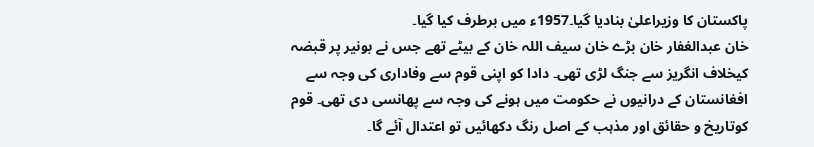پاکستان کا وزیراعلیٰ بنادیا گیا۔1957ء میں برطرف کیا گیا۔
خان عبدالغفار خان بڑے خان سیف اللہ خان کے بیٹے تھے جس نے بونیر پر قبضہ کیخلاف انگریز سے جنگ لڑی تھی۔ دادا کو اپنی قوم سے وفاداری کی وجہ سے افغانستان کے درانیوں نے حکومت میں ہونے کی وجہ سے پھانسی دی تھی۔ قوم کوتاریخ و حقائق اور مذہب کے اصل رنگ دکھائیں تو اعتدال آئے گا۔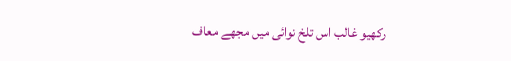رکھیو غالب اس تلخ نوائی میں مجھے معاف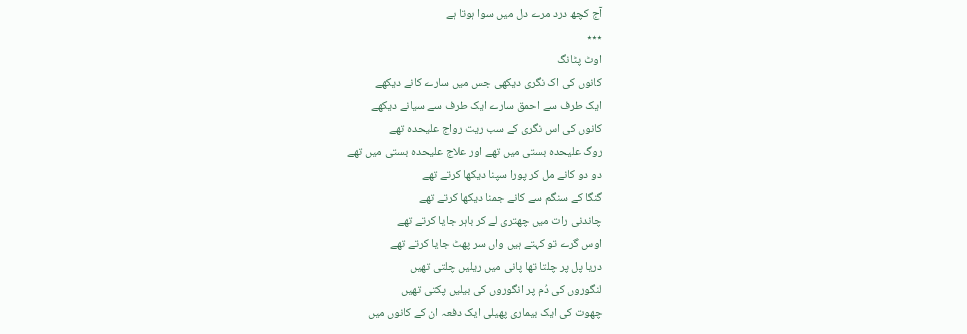آج کچھ درد مرے دل میں سوا ہوتا ہے
٭٭٭
اوٹ پٹانگ
کانوں کی اک نگری دیکھی جس میں سارے کانے دیکھے
ایک طرف سے احمق سارے ایک طرف سے سیانے دیکھے
کانوں کی اس نگری کے سب ریت رواج علیحدہ تھے
روگ علیحدہ بستی میں تھے اور علاج علیحدہ بستی میں تھے
دو دو کانے مل کر پورا سپنا دیکھا کرتے تھے
گنگا کے سنگم سے کانے جمنا دیکھا کرتے تھے
چاندنی رات میں چھتری لے کر باہر جایا کرتے تھے
اوس گرے تو کہتے ہیں واں سر پھٹ جایا کرتے تھے
دریا پل پر چلتا تھا پانی میں ریلیں چلتی تھیں
لنگوروں کی دُم پر انگوروں کی بیلیں پکتی تھیں
چھوت کی ایک بیماری پھیلی ایک دفعہ ان کے کانوں میں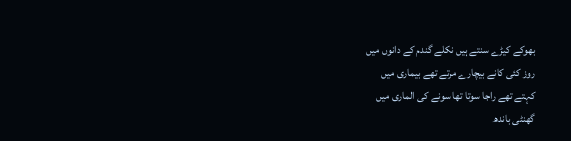بھوکے کیڑے سنتے ہیں نکلے گندم کے دانوں میں
روز کئی کانے بیچارے مرتے تھے بیماری میں
کہتے تھے راجا سوتا تھا سونے کی الماری میں
گھنٹی باندھ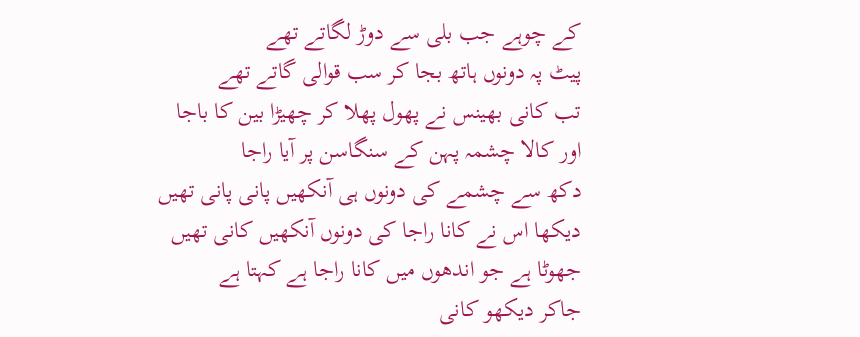کے چوہے جب بلی سے دوڑ لگاتے تھے
پیٹ پہ دونوں ہاتھ بجا کر سب قوالی گاتے تھے
تب کانی بھینس نے پھول پھلا کر چھیڑا بین کا باجا
اور کالا چشمہ پہن کے سنگاسن پر آیا راجا
دکھ سے چشمے کی دونوں ہی آنکھیں پانی پانی تھیں
دیکھا اس نے کانا راجا کی دونوں آنکھیں کانی تھیں
جھوٹا ہے جو اندھوں میں کانا راجا ہے کہتا ہے
جاکر دیکھو کانی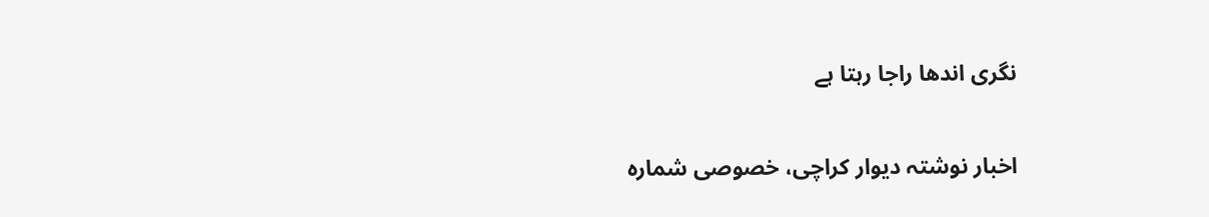نگری اندھا راجا رہتا ہے

اخبار نوشتہ دیوار کراچی، خصوصی شمارہ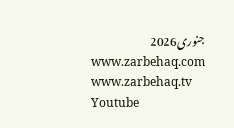جنوری2026
www.zarbehaq.com
www.zarbehaq.tv
Youtube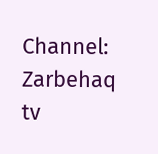Channel: Zarbehaq tv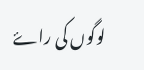لوگوں کی راۓ